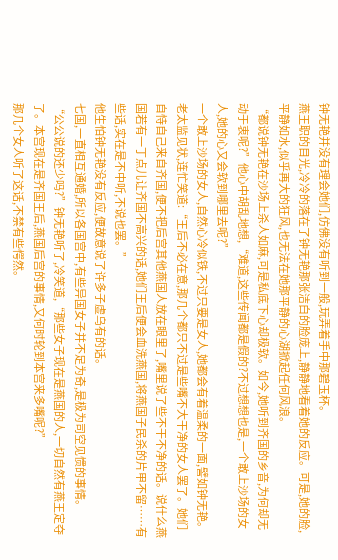钟无艳并没有理会她们,仿佛没有听到一般,玩弄着手中那碧玉杯。
燕王职的目光,冷冷的落在了钟无艳那张洁白的脸庞上,静静地看着她的反应。可是,她的脸,平静如水,似乎再大的狂风,也无法在她那平静的心湖掀起任何风浪。
“都说钟无艳在沙场上杀人如麻,可是私底下心却极软。如今,她听到齐国的乡音,为何却无动于衷呢?”他心中胡乱地想,“难道,这些传闻都是假的?不过想想也是,一个敢上沙场的女人,她的心又会软到哪里去呢?”
一个敢上沙场的女人,自然心冷似铁,不过只要是女人,她都会有着温柔的一面,譬如钟无艳。
老太监见状,连忙笑道:“王后不必在意,那几个都只不过是些嘴不大干净的女人罢了。她们自恃自己来自齐国,便不把后宫其他燕国人放在眼里了,嘴里说了些不干不净的话。说什么燕国若有一丁点儿让齐国不高兴的话,她们王后便会血洗燕国,将燕国子民杀的片甲不留……有些话,实在是不中听,不说也罢。”
他生怕钟无艳没有反应,便故意说了许多子虚乌有的话。
七国,一直相互通婚,所以各国宫中,有些异国女子并不足为奇,是极为司空见惯的事情。
“公公说的还少吗?”钟无艳听了,冷笑道,“那些女子现在是燕国的人,一切自然有燕王定夺了。本宫现在是齐国王后,燕国后宫的事情,又何时轮到本宫来多嘴呢?”
那几个女人听了这话,不禁有些愕然。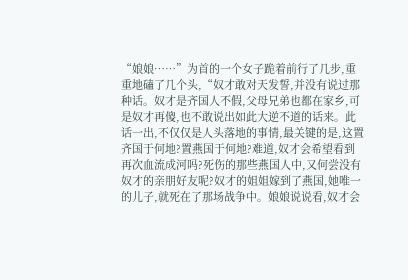“娘娘……”为首的一个女子跪着前行了几步,重重地磕了几个头,“奴才敢对天发誓,并没有说过那种话。奴才是齐国人不假,父母兄弟也都在家乡,可是奴才再傻,也不敢说出如此大逆不道的话来。此话一出,不仅仅是人头落地的事情,最关键的是,这置齐国于何地?置燕国于何地?难道,奴才会希望看到再次血流成河吗?死伤的那些燕国人中,又何尝没有奴才的亲朋好友呢?奴才的姐姐嫁到了燕国,她唯一的儿子,就死在了那场战争中。娘娘说说看,奴才会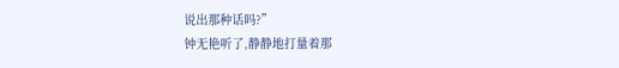说出那种话吗?”
钟无艳听了,静静地打量着那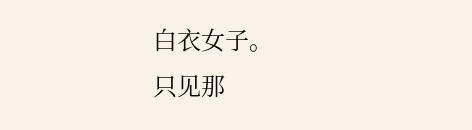白衣女子。
只见那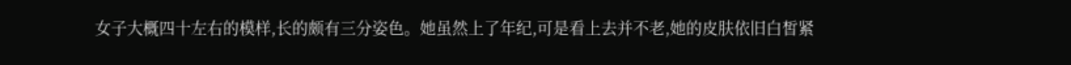女子大概四十左右的模样,长的颇有三分姿色。她虽然上了年纪,可是看上去并不老,她的皮肤依旧白皙紧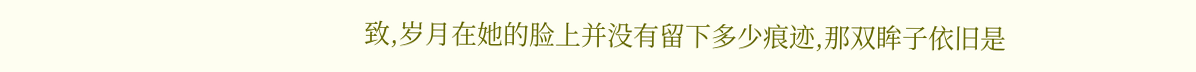致,岁月在她的脸上并没有留下多少痕迹,那双眸子依旧是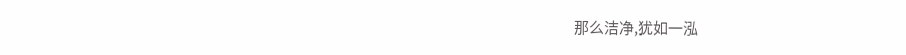那么洁净,犹如一泓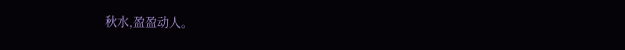秋水,盈盈动人。